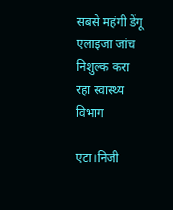सबसे महंगी डेंगू एलाइजा जांच निशुल्क करा रहा स्वास्थ्य विभाग

एटा।निजी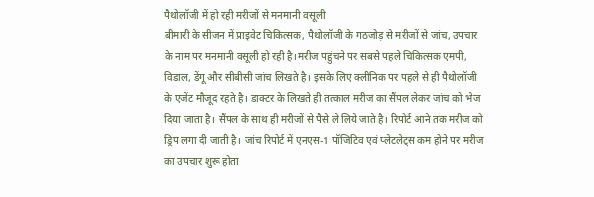पैथोलॉजी में हो रही मरीजों से मनमानी वसूली
बीमारी के सीजन में प्राइवेट चिकित्सक, पैथोलॉजी के गठजोड़ से मरीजों से जांच, उपचार के नाम पर मनमानी वसूली हो रही है।मरीज पहुंचने पर सबसे पहले चिकित्सक एमपी, विडाल, डेंगू और सीबीसी जांच लिखते है। इसके लिए क्लीनिक पर पहले से ही पैथोलॉजी के एजेंट मौजूद रहते है। डाक्टर के लिखते ही तत्काल मरीज का सैंपल लेकर जांच को भेज दिया जाता है। सैंपल के साथ ही मरीजों से पैसे ले लिये जाते है। रिपोर्ट आने तक मरीज को ड्रिप लगा दी जाती है। जांच रिपोर्ट में एनएस-1 पॉजिटिव एवं प्लेटलेट्स कम होने पर मरीज का उपचार शुरू होता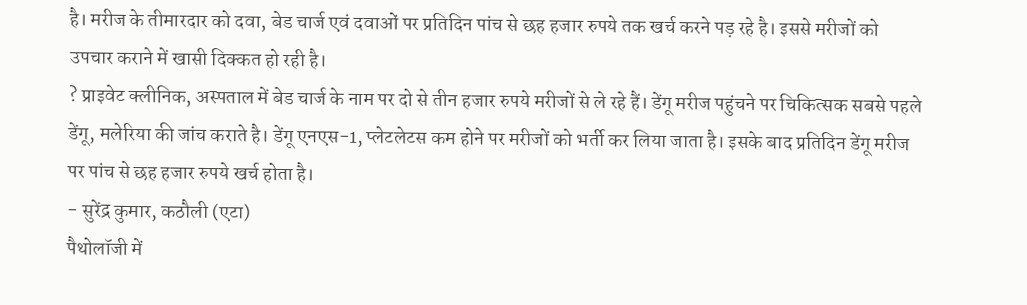है। मरीज के तीमारदार को दवा, बेड चार्ज एवं दवाओं पर प्रतिदिन पांच से छह हजार रुपये तक खर्च करने पड़ रहे है। इससे मरीजों को उपचार कराने में खासी दिक्कत हो रही है।
? प्राइवेट क्लीनिक, अस्पताल में बेड चार्ज के नाम पर दो से तीन हजार रुपये मरीजों से ले रहे हैं। डेंगू मरीज पहुंचने पर चिकित्सक सबसे पहले डेंगू, मलेरिया की जांच कराते है। डेंगू एनएस-1, प्लेटलेटस कम होने पर मरीजों को भर्ती कर लिया जाता है। इसके बाद प्रतिदिन डेंगू मरीज पर पांच से छह हजार रुपये खर्च होता है।
- सुरेंद्र कुमार, कठौली (एटा)
पैथोलॉजी में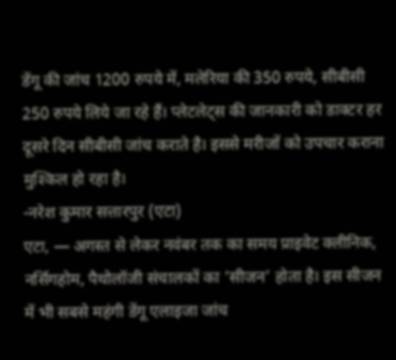डेंगू की जांच 1200 रुपये में, मलेरिया की 350 रुपये, सीबीसी 250 रुपये लिये जा रहे हैं। प्लेटलेट्स की जानकारी को डाक्टर हर दूसरे दिन सीबीसी जांच कराते है। इससे मरीजों को उपचार कराना मुश्किल हो रहा है।
-नरेश कुमार सत्तारपुर (एटा)
एटा, — अगस्त से लेकर नवंबर तक का समय प्राइवेट क्लीनिक, नर्सिगहोम, पैथोलॉजी संचालकों का ‘सीजन’ होता है। इस सीजन में भी सबसे महंगी डेंगू एलाइजा जांच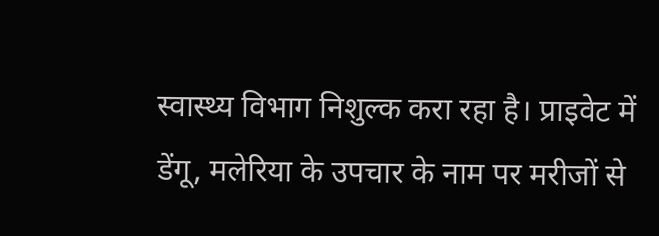स्वास्थ्य विभाग निशुल्क करा रहा है। प्राइवेट में डेंगू, मलेरिया के उपचार के नाम पर मरीजों से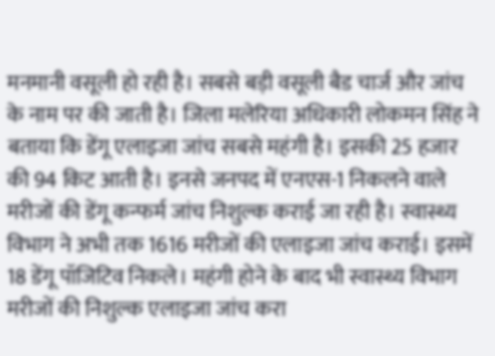मनमानी वसूली हो रही है। सबसे बड़ी वसूली बैड चार्ज और जांच के नाम पर की जाती है। जिला मलेरिया अधिकारी लोकमन सिंह ने बताया कि डेंगू एलाइजा जांच सबसे महंगी है। इसकी 25 हजार की 94 किट आती है। इनसे जनपद में एनएस-1 निकलने वाले मरीजों की डेंगू कन्फर्म जांच निशुल्क कराई जा रही है। स्वास्थ्य विभाग ने अभी तक 1616 मरीजों की एलाइजा जांच कराई। इसमें 18 डेंगू पॉजिटिव निकले। महंगी होने के बाद भी स्वास्थ्य विभाग मरीजों की निशुल्क एलाइजा जांच करा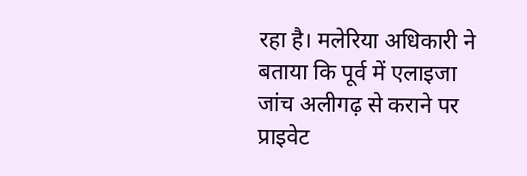रहा है। मलेरिया अधिकारी ने बताया कि पूर्व में एलाइजा जांच अलीगढ़ से कराने पर प्राइवेट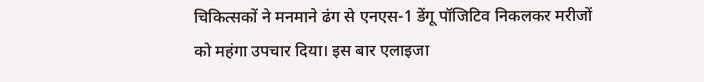चिकित्सकों ने मनमाने ढंग से एनएस-1 डेंगू पॉजिटिव निकलकर मरीजों को महंगा उपचार दिया। इस बार एलाइजा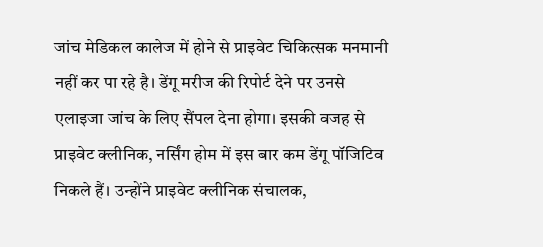जांच मेडिकल कालेज में होने से प्राइवेट चिकित्सक मनमानी नहीं कर पा रहे है। डेंगू मरीज की रिपोर्ट देने पर उनसे एलाइजा जांच के लिए सैंपल देना होगा। इसकी वजह से प्राइवेट क्लीनिक, नर्सिंग होम में इस बार कम डेंगू पॉजिटिव निकले हैं। उन्होंने प्राइवेट क्लीनिक संचालक,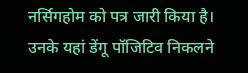नर्सिगहोम को पत्र जारी किया है। उनके यहां डेंगू पॉजिटिव निकलने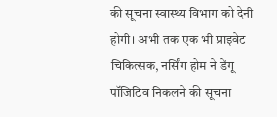की सूचना स्वास्थ्य विभाग को देनी होगी। अभी तक एक भी प्राइवेट चिकित्सक, नर्सिंग होम ने डेंगू पॉजिटिव निकलने की सूचना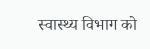स्वास्थ्य विभाग को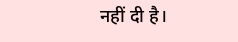नहीं दी है।